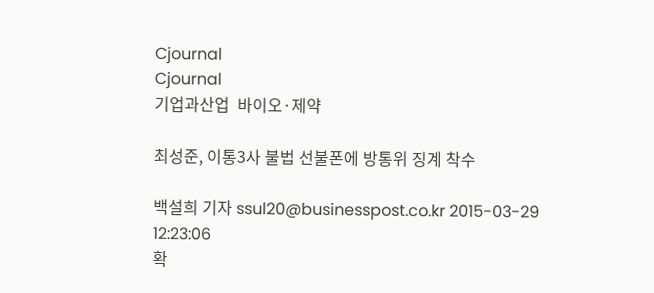Cjournal
Cjournal
기업과산업  바이오·제약

최성준, 이통3사 불법 선불폰에 방통위 징계 착수

백설희 기자 ssul20@businesspost.co.kr 2015-03-29 12:23:06
확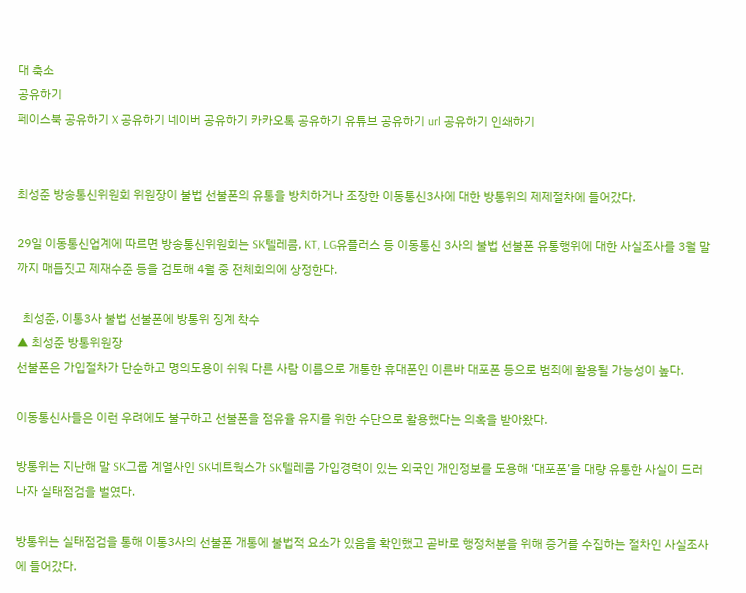대 축소
공유하기
페이스북 공유하기 X 공유하기 네이버 공유하기 카카오톡 공유하기 유튜브 공유하기 url 공유하기 인쇄하기


최성준 방송통신위원회 위원장이 불법 선불폰의 유통을 방치하거나 조장한 이동통신3사에 대한 방통위의 제제절차에 들어갔다.

29일 이동통신업계에 따르면 방송통신위원회는 SK텔레콤, KT, LG유플러스 등 이동통신 3사의 불법 선불폰 유통행위에 대한 사실조사를 3월 말까지 매듭짓고 제재수준 등을 검토해 4월 중 전체회의에 상정한다.

  최성준, 이통3사 불법 선불폰에 방통위 징계 착수
▲ 최성준 방통위원장
선불폰은 가입절차가 단순하고 명의도용이 쉬워 다른 사람 이름으로 개통한 휴대폰인 이른바 대포폰 등으로 범죄에 활용될 가능성이 높다.

이동통신사들은 이런 우려에도 불구하고 선불폰을 점유율 유지를 위한 수단으로 활용했다는 의혹을 받아왔다.

방통위는 지난해 말 SK그룹 계열사인 SK네트웍스가 SK텔레콤 가입경력이 있는 외국인 개인정보를 도용해 ‘대포폰’을 대량 유통한 사실이 드러나자 실태점검을 벌였다.

방통위는 실태점검을 통해 이통3사의 선불폰 개통에 불법적 요소가 있음을 확인했고 곧바로 행정처분을 위해 증거를 수집하는 절차인 사실조사에 들어갔다.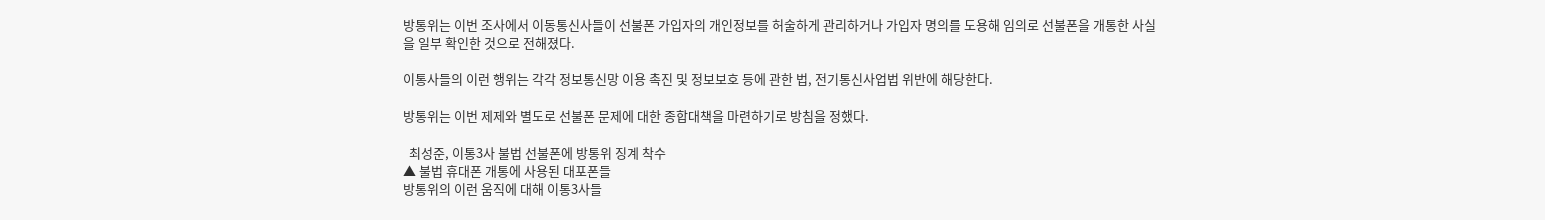방통위는 이번 조사에서 이동통신사들이 선불폰 가입자의 개인정보를 허술하게 관리하거나 가입자 명의를 도용해 임의로 선불폰을 개통한 사실을 일부 확인한 것으로 전해졌다.

이통사들의 이런 행위는 각각 정보통신망 이용 촉진 및 정보보호 등에 관한 법, 전기통신사업법 위반에 해당한다.

방통위는 이번 제제와 별도로 선불폰 문제에 대한 종합대책을 마련하기로 방침을 정했다.

  최성준, 이통3사 불법 선불폰에 방통위 징계 착수
▲ 불법 휴대폰 개통에 사용된 대포폰들
방통위의 이런 움직에 대해 이통3사들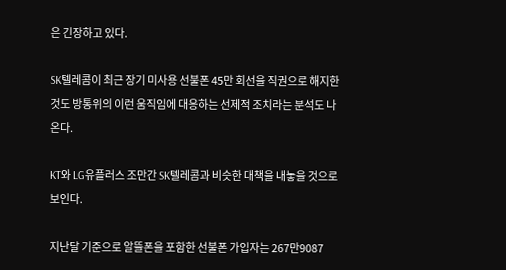은 긴장하고 있다.

SK텔레콤이 최근 장기 미사용 선불폰 45만 회선을 직권으로 해지한 것도 방통위의 이런 움직임에 대응하는 선제적 조치라는 분석도 나온다.

KT와 LG유플러스 조만간 SK텔레콤과 비슷한 대책을 내놓을 것으로 보인다.

지난달 기준으로 알뜰폰을 포함한 선불폰 가입자는 267만9087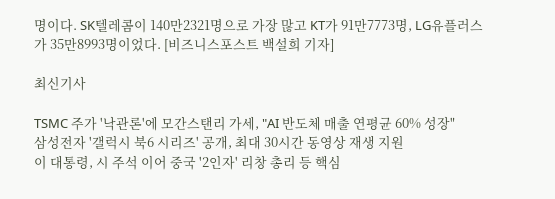명이다. SK텔레콤이 140만2321명으로 가장 많고 KT가 91만7773명, LG유플러스가 35만8993명이었다. [비즈니스포스트 백설희 기자]

최신기사

TSMC 주가 '낙관론'에 모간스탠리 가세, "AI 반도체 매출 연평균 60% 성장"
삼성전자 '갤럭시 북6 시리즈' 공개, 최대 30시간 동영상 재생 지원
이 대통령, 시 주석 이어 중국 '2인자' 리창 총리 등 핵심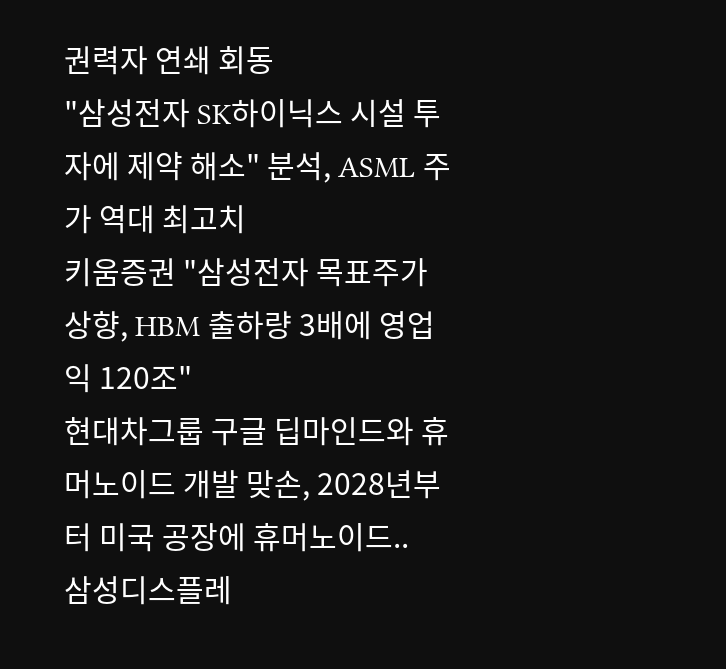권력자 연쇄 회동
"삼성전자 SK하이닉스 시설 투자에 제약 해소" 분석, ASML 주가 역대 최고치
키움증권 "삼성전자 목표주가 상향, HBM 출하량 3배에 영업익 120조"
현대차그룹 구글 딥마인드와 휴머노이드 개발 맞손, 2028년부터 미국 공장에 휴머노이드..
삼성디스플레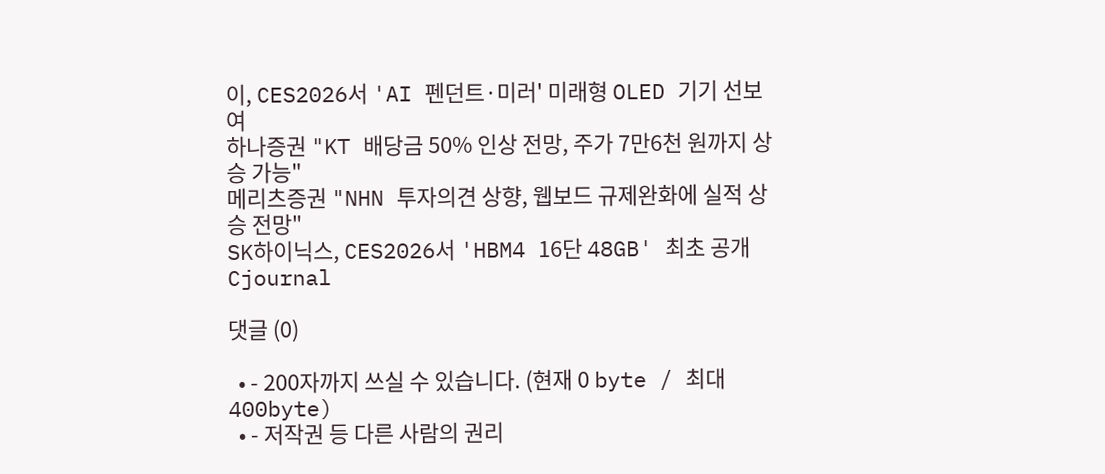이, CES2026서 'AI 펜던트·미러' 미래형 OLED 기기 선보여
하나증권 "KT 배당금 50% 인상 전망, 주가 7만6천 원까지 상승 가능"
메리츠증권 "NHN 투자의견 상향, 웹보드 규제완화에 실적 상승 전망"
SK하이닉스, CES2026서 'HBM4 16단 48GB' 최초 공개
Cjournal

댓글 (0)

  • - 200자까지 쓰실 수 있습니다. (현재 0 byte / 최대 400byte)
  • - 저작권 등 다른 사람의 권리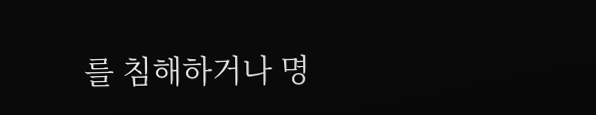를 침해하거나 명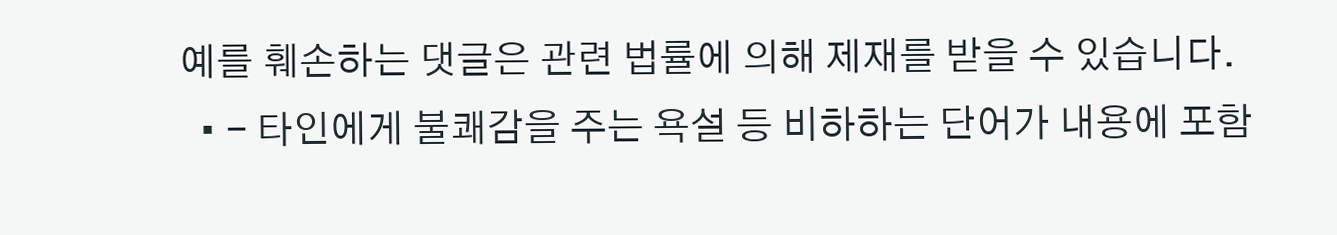예를 훼손하는 댓글은 관련 법률에 의해 제재를 받을 수 있습니다.
  • - 타인에게 불쾌감을 주는 욕설 등 비하하는 단어가 내용에 포함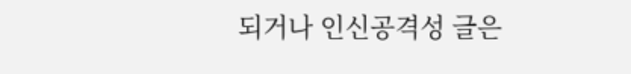되거나 인신공격성 글은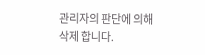관리자의 판단에 의해 삭제 합니다.